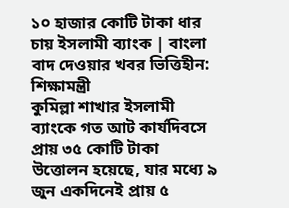১০ হাজার কোটি টাকা ধার চায় ইসলামী ব্যাংক | বাংলা বাদ দেওয়ার খবর ভিত্তিহীন: শিক্ষামন্ত্রী
কুমিল্লা শাখার ইসলামী ব্যাংকে গত আট কার্যদিবসে প্রায় ৩৫ কোটি টাকা উত্তোলন হয়েছে, যার মধ্যে ৯ জুন একদিনেই প্রায় ৫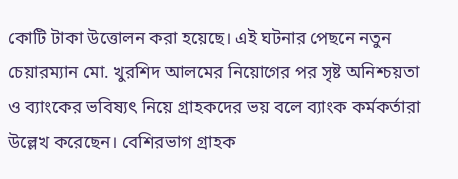কোটি টাকা উত্তোলন করা হয়েছে। এই ঘটনার পেছনে নতুন চেয়ারম্যান মো. খুরশিদ আলমের নিয়োগের পর সৃষ্ট অনিশ্চয়তা ও ব্যাংকের ভবিষ্যৎ নিয়ে গ্রাহকদের ভয় বলে ব্যাংক কর্মকর্তারা উল্লেখ করেছেন। বেশিরভাগ গ্রাহক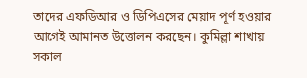তাদের এফডিআর ও ডিপিএসের মেয়াদ পূর্ণ হওয়ার আগেই আমানত উত্তোলন করছেন। কুমিল্লা শাখায় সকাল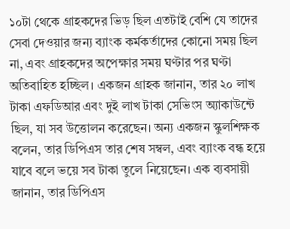১০টা থেকে গ্রাহকদের ভিড় ছিল এতটাই বেশি যে তাদের সেবা দেওয়ার জন্য ব্যাংক কর্মকর্তাদের কোনো সময় ছিল না, এবং গ্রাহকদের অপেক্ষার সময় ঘণ্টার পর ঘণ্টা অতিবাহিত হচ্ছিল। একজন গ্রাহক জানান, তার ২০ লাখ টাকা এফডিআর এবং দুই লাখ টাকা সেভিংস অ্যাকাউন্টে ছিল, যা সব উত্তোলন করেছেন। অন্য একজন স্কুলশিক্ষক বলেন, তার ডিপিএস তার শেষ সম্বল, এবং ব্যাংক বন্ধ হয়ে যাবে বলে ভয়ে সব টাকা তুলে নিয়েছেন। এক ব্যবসায়ী জানান, তার ডিপিএস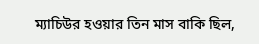ম্যাচিউর হওয়ার তিন মাস বাকি ছিল,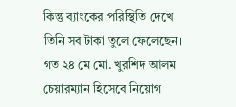কিন্তু ব্যাংকের পরিস্থিতি দেখে তিনি সব টাকা তুলে ফেলেছেন। গত ২৪ মে মো. খুরশিদ আলম চেয়ারম্যান হিসেবে নিয়োগ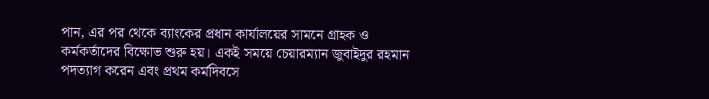পান, এর পর থেকে ব্যাংকের প্রধান কার্যালয়ের সামনে গ্রাহক ও কর্মকর্তাদের বিক্ষোভ শুরু হয়। একই সময়ে চেয়ারম্যান জুবাইদুর রহমান পদত্যাগ করেন এবং প্রথম কর্মদিবসে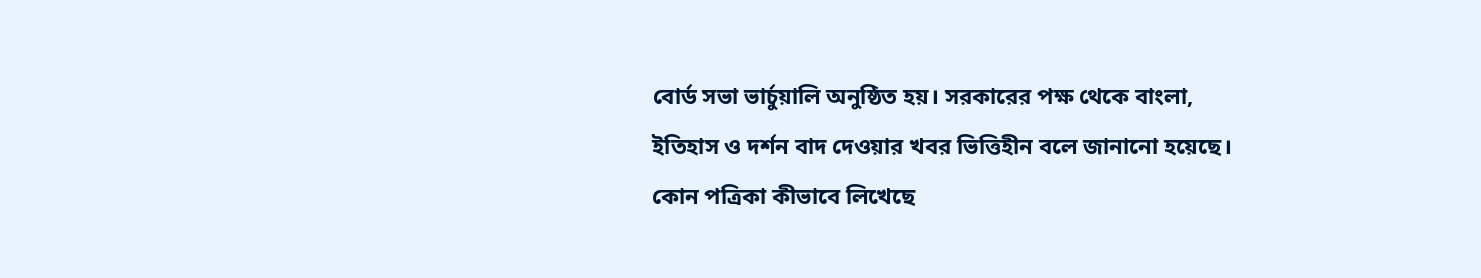বোর্ড সভা ভার্চুয়ালি অনুষ্ঠিত হয়। সরকারের পক্ষ থেকে বাংলা, ইতিহাস ও দর্শন বাদ দেওয়ার খবর ভিত্তিহীন বলে জানানো হয়েছে।
কোন পত্রিকা কীভাবে লিখেছে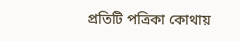প্রতিটি পত্রিকা কোথায়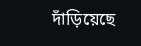দাঁড়িয়েছে